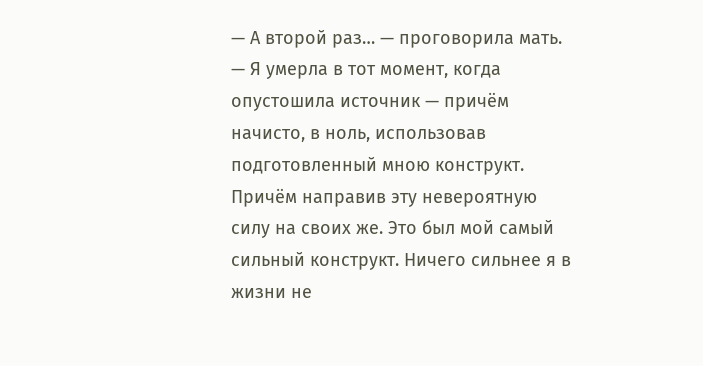— А второй раз… — проговорила мать. — Я умерла в тот момент, когда опустошила источник — причём начисто, в ноль, использовав подготовленный мною конструкт. Причём направив эту невероятную силу на своих же. Это был мой самый сильный конструкт. Ничего сильнее я в жизни не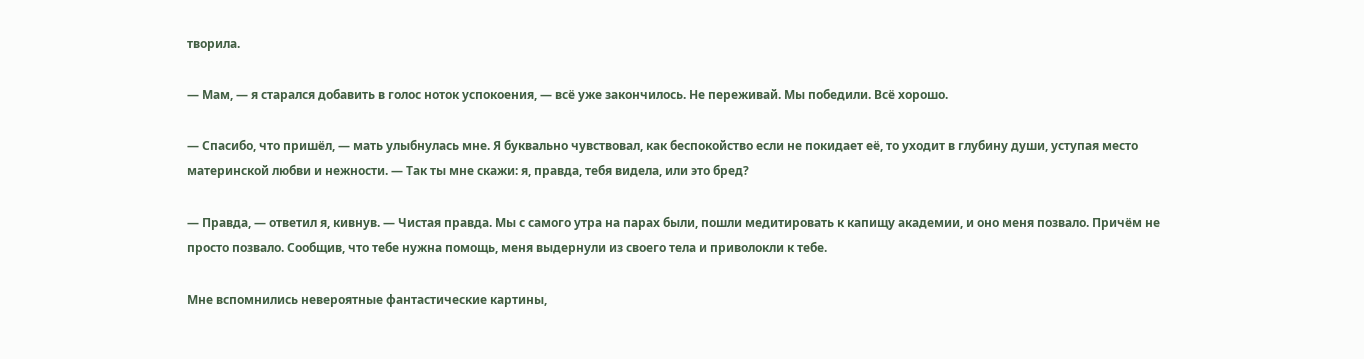творила.

— Мам, — я старался добавить в голос ноток успокоения, — всё уже закончилось. Не переживай. Мы победили. Всё хорошо.

— Спасибо, что пришёл, — мать улыбнулась мне. Я буквально чувствовал, как беспокойство если не покидает её, то уходит в глубину души, уступая место материнской любви и нежности. — Так ты мне скажи: я, правда, тебя видела, или это бред?

— Правда, — ответил я, кивнув. — Чистая правда. Мы с самого утра на парах были, пошли медитировать к капищу академии, и оно меня позвало. Причём не просто позвало. Сообщив, что тебе нужна помощь, меня выдернули из своего тела и приволокли к тебе.

Мне вспомнились невероятные фантастические картины,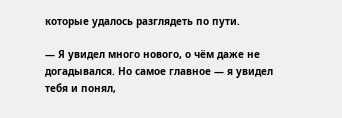которые удалось разглядеть по пути.

— Я увидел много нового, о чём даже не догадывался. Но самое главное — я увидел тебя и понял,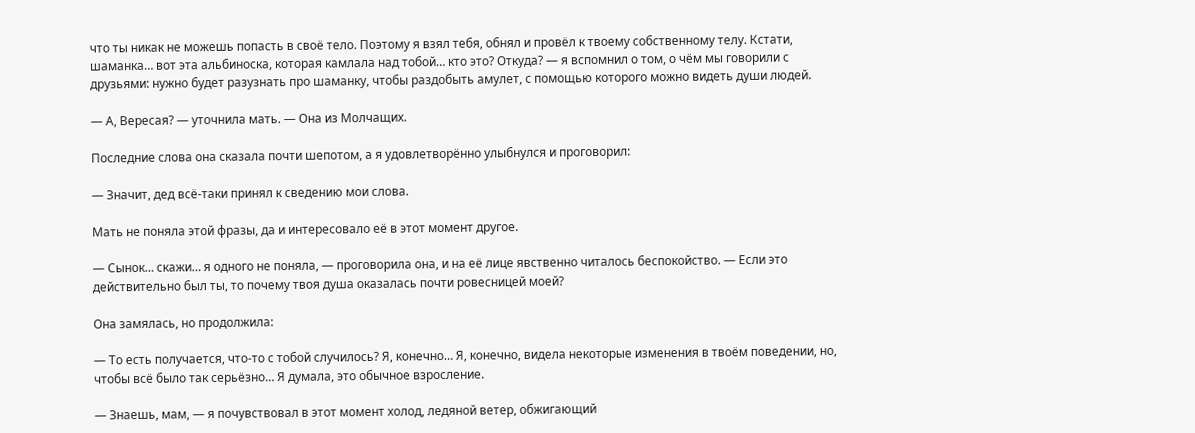что ты никак не можешь попасть в своё тело. Поэтому я взял тебя, обнял и провёл к твоему собственному телу. Кстати, шаманка… вот эта альбиноска, которая камлала над тобой… кто это? Откуда? — я вспомнил о том, о чём мы говорили с друзьями: нужно будет разузнать про шаманку, чтобы раздобыть амулет, с помощью которого можно видеть души людей.

— А, Вересая? — уточнила мать. — Она из Молчащих.

Последние слова она сказала почти шепотом, а я удовлетворённо улыбнулся и проговорил:

— Значит, дед всё-таки принял к сведению мои слова.

Мать не поняла этой фразы, да и интересовало её в этот момент другое.

— Сынок… скажи… я одного не поняла, — проговорила она, и на её лице явственно читалось беспокойство. — Если это действительно был ты, то почему твоя душа оказалась почти ровесницей моей?

Она замялась, но продолжила:

— То есть получается, что-то с тобой случилось? Я, конечно… Я, конечно, видела некоторые изменения в твоём поведении, но, чтобы всё было так серьёзно… Я думала, это обычное взросление.

— Знаешь, мам, — я почувствовал в этот момент холод, ледяной ветер, обжигающий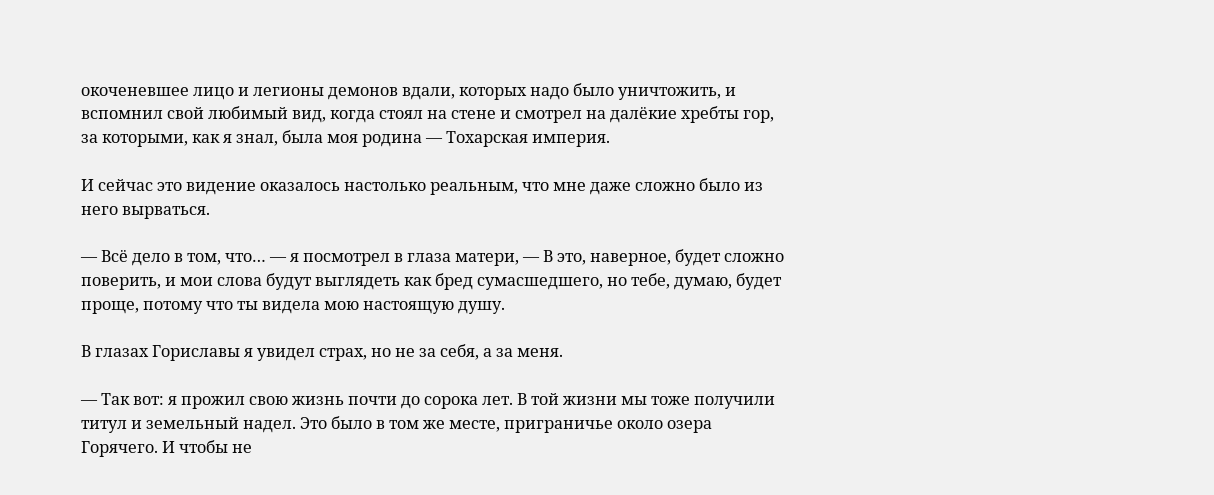окоченевшее лицо и легионы демонов вдали, которых надо было уничтожить, и вспомнил свой любимый вид, когда стоял на стене и смотрел на далёкие хребты гор, за которыми, как я знал, была моя родина — Тохарская империя.

И сейчас это видение оказалось настолько реальным, что мне даже сложно было из него вырваться.

— Всё дело в том, что… — я посмотрел в глаза матери, — В это, наверное, будет сложно поверить, и мои слова будут выглядеть как бред сумасшедшего, но тебе, думаю, будет проще, потому что ты видела мою настоящую душу.

В глазах Гориславы я увидел страх, но не за себя, а за меня.

— Так вот: я прожил свою жизнь почти до сорока лет. В той жизни мы тоже получили титул и земельный надел. Это было в том же месте, приграничье около озера Горячего. И чтобы не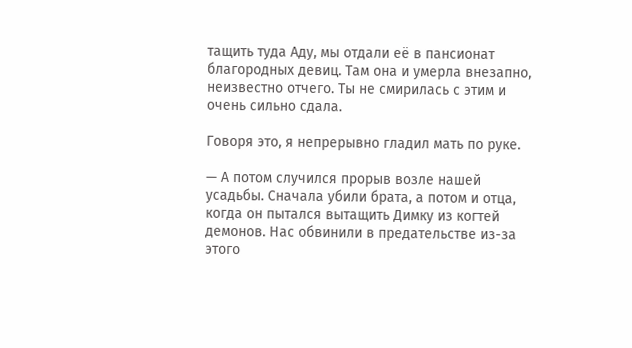тащить туда Аду, мы отдали её в пансионат благородных девиц. Там она и умерла внезапно, неизвестно отчего. Ты не смирилась с этим и очень сильно сдала.

Говоря это, я непрерывно гладил мать по руке.

— А потом случился прорыв возле нашей усадьбы. Сначала убили брата, а потом и отца, когда он пытался вытащить Димку из когтей демонов. Нас обвинили в предательстве из-за этого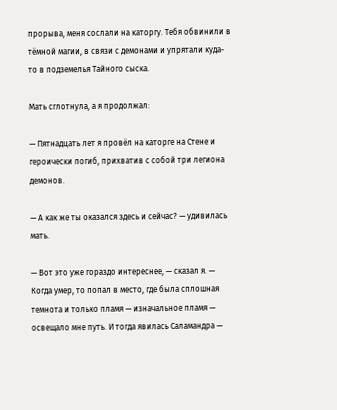прорыва, меня сослали на каторгу. Тебя обвинили в тёмной магии, в связи с демонами и упрятали куда-то в подземелья Тайного сыска.

Мать сглотнула, а я продолжал:

— Пятнадцать лет я провёл на каторге на Стене и героически погиб, прихватив с собой три легиона демонов.

— А как же ты оказался здесь и сейчас? — удивилась мать.

— Вот это уже гораздо интереснее, — сказал я. — Когда умер, то попал в место, где была сплошная темнота и только пламя — изначальное пламя — освещало мне путь. И тогда явилась Саламандра —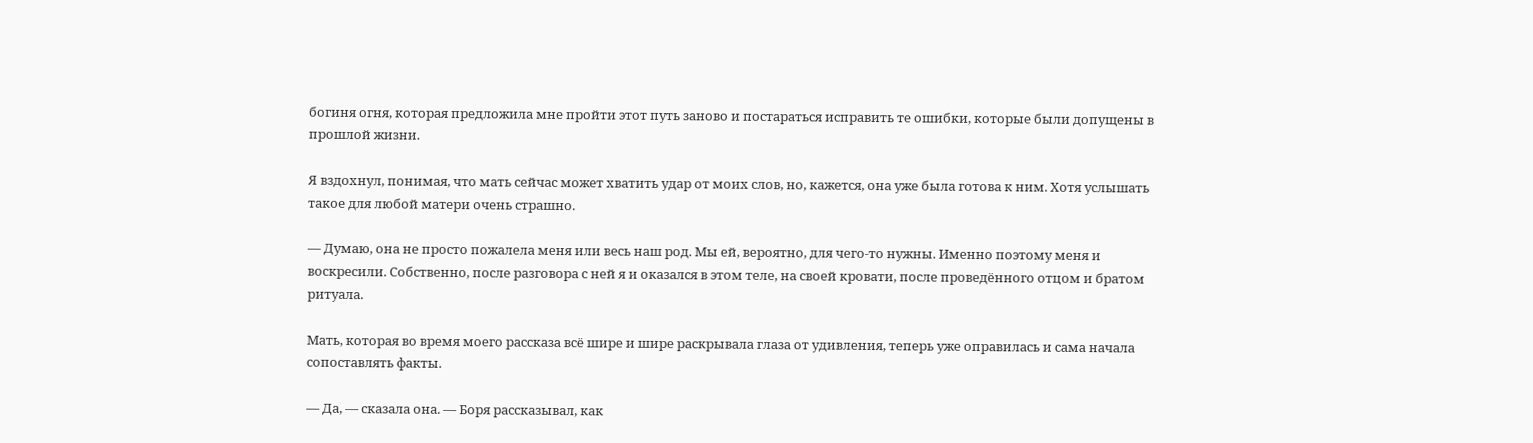богиня огня, которая предложила мне пройти этот путь заново и постараться исправить те ошибки, которые были допущены в прошлой жизни.

Я вздохнул, понимая, что мать сейчас может хватить удар от моих слов, но, кажется, она уже была готова к ним. Хотя услышать такое для любой матери очень страшно.

— Думаю, она не просто пожалела меня или весь наш род. Мы ей, вероятно, для чего-то нужны. Именно поэтому меня и воскресили. Собственно, после разговора с ней я и оказался в этом теле, на своей кровати, после проведённого отцом и братом ритуала.

Мать, которая во время моего рассказа всё шире и шире раскрывала глаза от удивления, теперь уже оправилась и сама начала сопоставлять факты.

— Да, — сказала она. — Боря рассказывал, как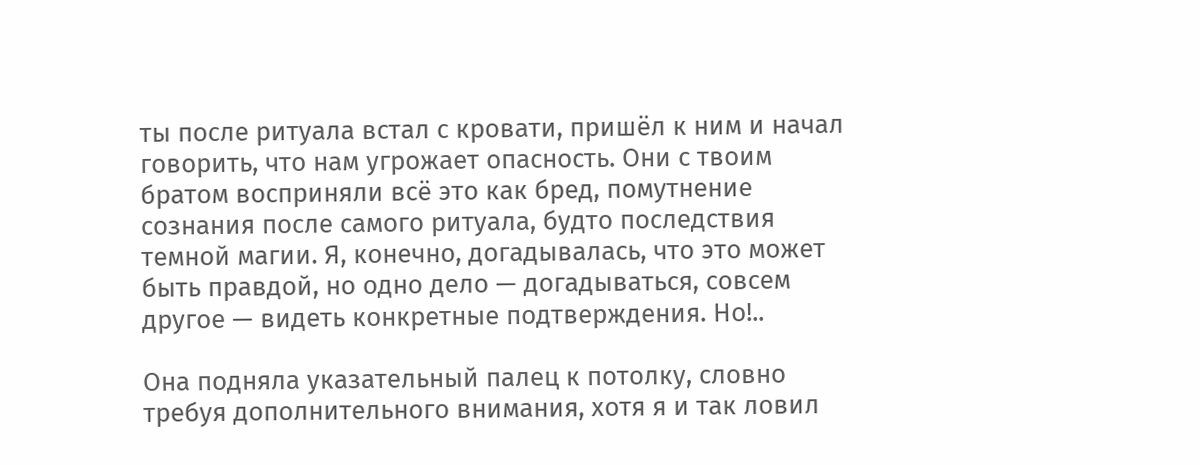ты после ритуала встал с кровати, пришёл к ним и начал говорить, что нам угрожает опасность. Они с твоим братом восприняли всё это как бред, помутнение сознания после самого ритуала, будто последствия темной магии. Я, конечно, догадывалась, что это может быть правдой, но одно дело — догадываться, совсем другое — видеть конкретные подтверждения. Но!..

Она подняла указательный палец к потолку, словно требуя дополнительного внимания, хотя я и так ловил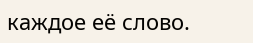каждое её слово.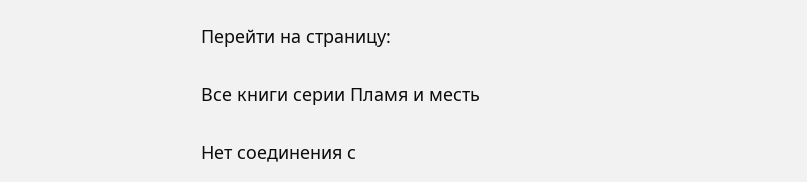Перейти на страницу:

Все книги серии Пламя и месть

Нет соединения с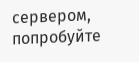сервером, попробуйте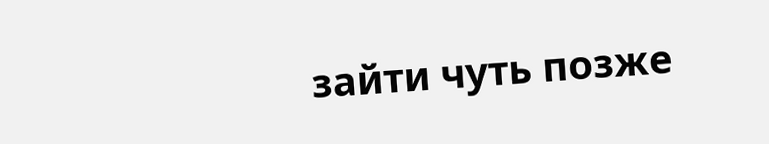зайти чуть позже